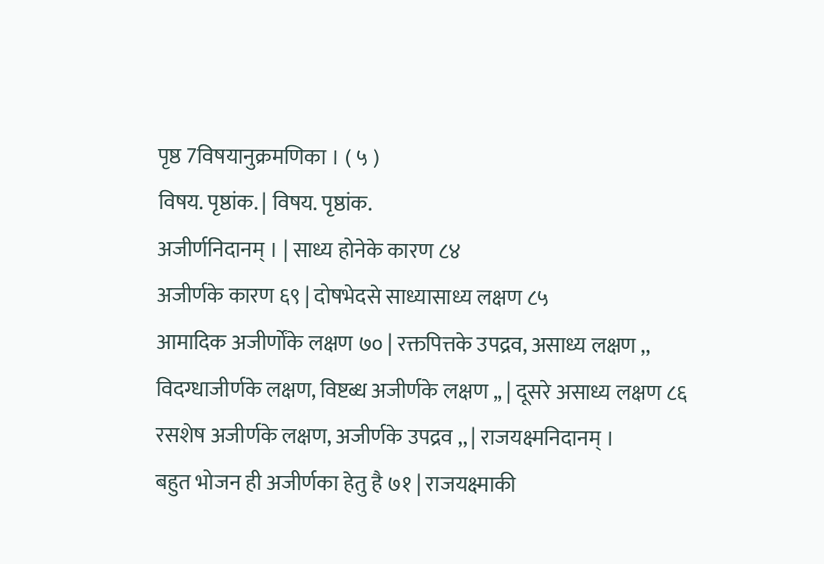पृष्ठ 7विषयानुक्रमणिका । ( ५ )
विषय. पृष्ठांक. | विषय. पृष्ठांक.
अजीर्णनिदानम् । | साध्य होनेके कारण ८४
अजीर्णके कारण ६९ | दोषभेदसे साध्यासाध्य लक्षण ८५
आमादिक अजीर्णोंके लक्षण ७० | रक्तपित्तके उपद्रव, असाध्य लक्षण ,,
विदग्धाजीर्णके लक्षण, विष्टब्ध अजीर्णके लक्षण ,, | दूसरे असाध्य लक्षण ८६
रसशेष अजीर्णके लक्षण, अजीर्णके उपद्रव ,, | राजयक्ष्मनिदानम् ।
बहुत भोजन ही अजीर्णका हेतु है ७१ | राजयक्ष्माकी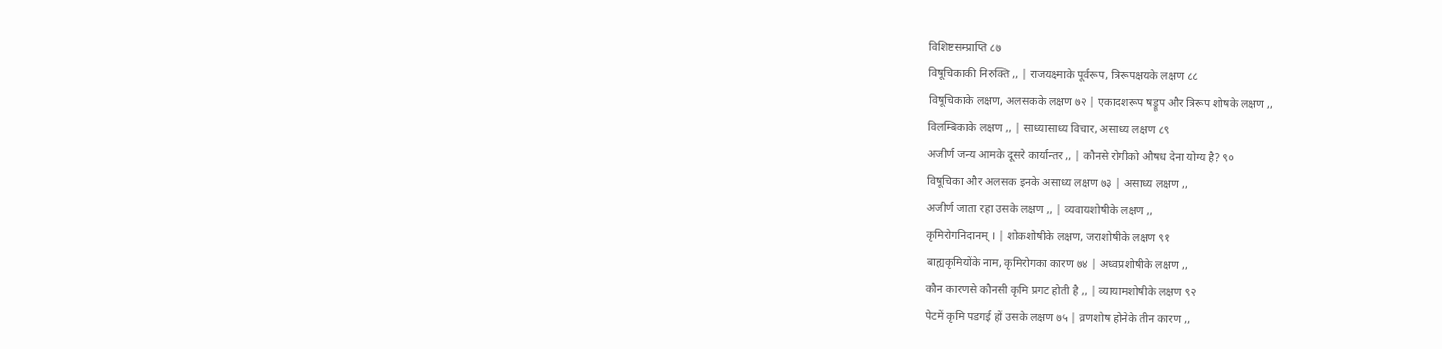विशिष्टसम्प्राप्ति ८७
विषूचिकाकी निरुक्ति ,, | राजयक्ष्माके पूर्वरूप, त्रिरूपक्षयके लक्षण ८८
विषूचिकाके लक्षण, अलसकके लक्षण ७२ | एकादशरूप षड्रूप और त्रिरूप शोषके लक्षण ,,
विलम्बिकाके लक्षण ,, | साध्यासाध्य विचार, असाध्य लक्षण ८९
अजीर्ण जन्य आमके दूसरे कार्यान्तर ,, | कौनसे रोगीको औषध देना योग्य है? ९०
विषूचिका और अलसक इनके असाध्य लक्षण ७३ | असाध्य लक्षण ,,
अजीर्ण जाता रहा उसके लक्षण ,, | व्यवायशोषीके लक्षण ,,
कृमिरोगनिदानम् । | शोकशोषीके लक्षण, जराशोषीके लक्षण ९१
बाह्यकृमियोंके नाम, कृमिरोगका कारण ७४ | अध्वप्रशोषीके लक्षण ,,
कौन कारणसे कौनसी कृमि प्रगट होती है ,, | व्यायामशोषीके लक्षण ९२
पेटमें कृमि पडगई हों उसके लक्षण ७५ | व्रणशोष होनेके तीन कारण ,,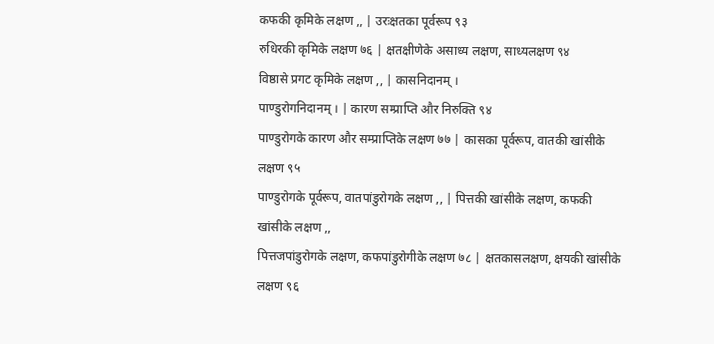कफकी कृमिके लक्षण ,, | उरःक्षतका पूर्वरूप ९३
रुधिरकी कृमिके लक्षण ७६ | क्षतक्षीणेके असाध्य लक्षण, साध्यलक्षण ९४
विष्ठासे प्रगट कृमिके लक्षण ,, | कासनिदानम् ।
पाण्डुरोगनिदानम् । | कारण सम्प्राप्ति और निरुक्ति ९४
पाण्डुरोगके कारण और सम्प्राप्तिके लक्षण ७७ | कासका पूर्वरूप, वातकी खांसीके लक्षण ९५
पाण्डुरोगके पूर्वरूप, वातपांडुरोगके लक्षण ,, | पित्तकी खांसीके लक्षण, कफकी खांसीके लक्षण ,,
पित्तजपांडुरोगके लक्षण, कफपांडुरोगीके लक्षण ७८ | क्षतकासलक्षण, क्षयकी खांसीके लक्षण ९६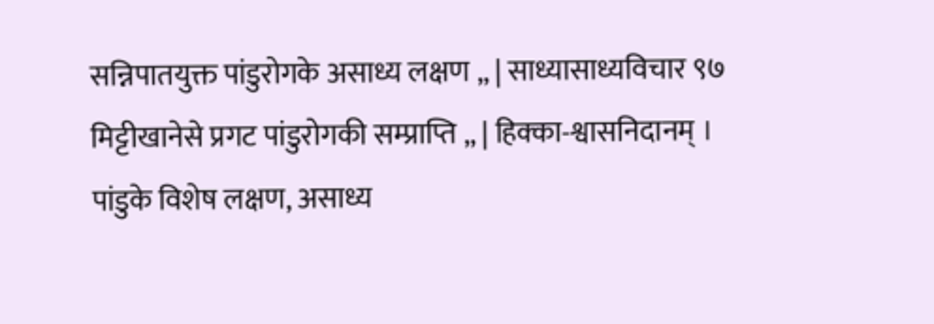सन्निपातयुक्त पांडुरोगके असाध्य लक्षण ,, | साध्यासाध्यविचार ९७
मिट्टीखानेसे प्रगट पांडुरोगकी सम्प्राप्ति ,, | हिक्का-श्वासनिदानम् ।
पांडुके विशेष लक्षण, असाध्य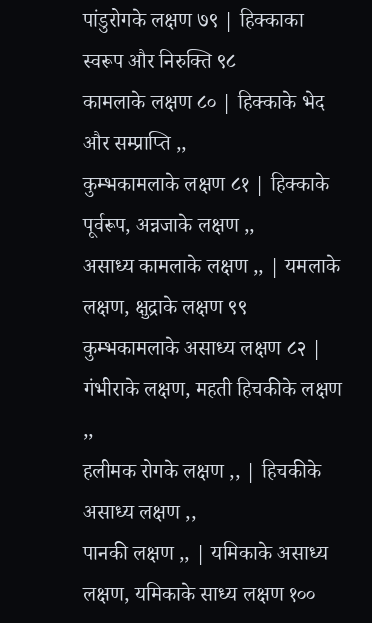पांडुरोगके लक्षण ७९ | हिक्काका स्वरूप और निरुक्ति ९८
कामलाके लक्षण ८० | हिक्काके भेद और सम्प्राप्ति ,,
कुम्भकामलाके लक्षण ८१ | हिक्काके पूर्वरूप, अन्नजाके लक्षण ,,
असाध्य कामलाके लक्षण ,, | यमलाके लक्षण, क्षुद्राके लक्षण ९९
कुम्भकामलाके असाध्य लक्षण ८२ | गंभीराके लक्षण, महती हिचकीके लक्षण ,,
हलीमक रोगके लक्षण ,, | हिचकीके असाध्य लक्षण ,,
पानकी लक्षण ,, | यमिकाके असाध्य लक्षण, यमिकाके साध्य लक्षण १००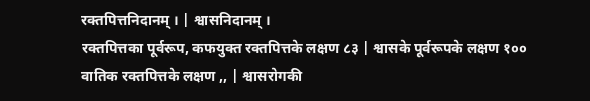रक्तपित्तनिदानम् । | श्वासनिदानम् ।
रक्तपित्तका पूर्वरूप, कफयुक्त रक्तपित्तके लक्षण ८३ | श्वासके पूर्वरूपके लक्षण १००
वातिक रक्तपित्तके लक्षण ,, | श्वासरोगकी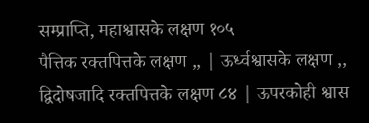सम्प्राप्ति, महाश्वासके लक्षण १०५
पैत्तिक रक्तपित्तके लक्षण ,, | ऊर्ध्वश्वासके लक्षण ,,
द्विदोषजादि रक्तपित्तके लक्षण ८४ | ऊपरकोही श्वास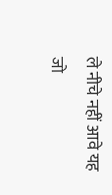ले नीचे नहीं आवे यह जो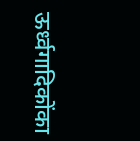ऊर्ध्वगादिकोंका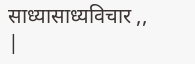साध्यासाध्यविचार ,, |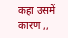कहा उसमें कारण ,,